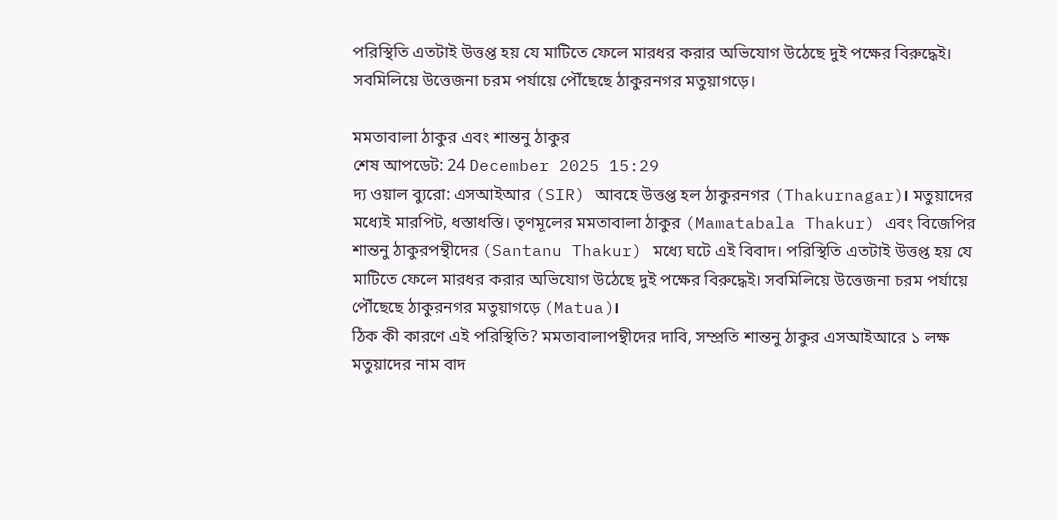পরিস্থিতি এতটাই উত্তপ্ত হয় যে মাটিতে ফেলে মারধর করার অভিযোগ উঠেছে দুই পক্ষের বিরুদ্ধেই। সবমিলিয়ে উত্তেজনা চরম পর্যায়ে পৌঁছেছে ঠাকুরনগর মতুয়াগড়ে।

মমতাবালা ঠাকুর এবং শান্তনু ঠাকুর
শেষ আপডেট: 24 December 2025 15:29
দ্য ওয়াল ব্যুরো: এসআইআর (SIR) আবহে উত্তপ্ত হল ঠাকুরনগর (Thakurnagar)। মতুয়াদের মধ্যেই মারপিট, ধস্তাধস্তি। তৃণমূলের মমতাবালা ঠাকুর (Mamatabala Thakur) এবং বিজেপির শান্তনু ঠাকুরপন্থীদের (Santanu Thakur) মধ্যে ঘটে এই বিবাদ। পরিস্থিতি এতটাই উত্তপ্ত হয় যে মাটিতে ফেলে মারধর করার অভিযোগ উঠেছে দুই পক্ষের বিরুদ্ধেই। সবমিলিয়ে উত্তেজনা চরম পর্যায়ে পৌঁছেছে ঠাকুরনগর মতুয়াগড়ে (Matua)।
ঠিক কী কারণে এই পরিস্থিতি? মমতাবালাপন্থীদের দাবি, সম্প্রতি শান্তনু ঠাকুর এসআইআরে ১ লক্ষ মতুয়াদের নাম বাদ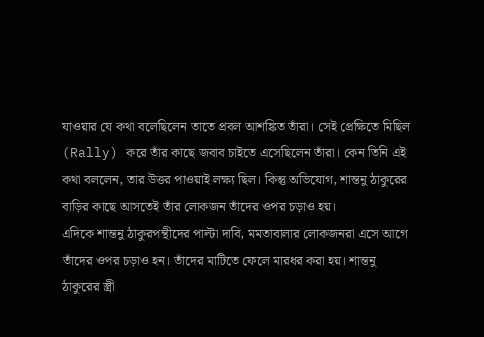যাওয়ার যে কথা বলেছিলেন তাতে প্রবল আশঙ্কিত তাঁরা। সেই প্রেক্ষিতে মিছিল (Rally) করে তাঁর কাছে জবাব চাইতে এসেছিলেন তাঁরা। কেন তিনি এই কথা বললেন, তার উত্তর পাওয়াই লক্ষ্য ছিল। কিন্তু অভিযোগ, শান্তনু ঠাকুরের বাড়ির কাছে আসতেই তাঁর লোকজন তাঁদের ওপর চড়াও হয়।
এদিকে শান্তনু ঠাকুরপন্থীদের পাল্টা দাবি, মমতাবালার লোকজনরা এসে আগে তাঁদের ওপর চড়াও হন। তাঁদের মাটিতে ফেলে মারধর করা হয়। শান্তনু ঠাকুরের স্ত্রী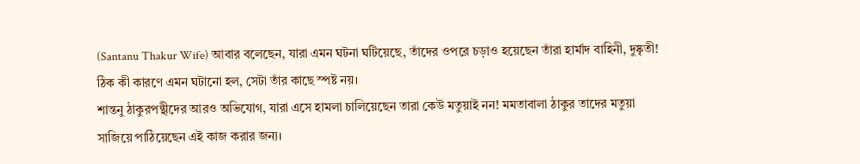(Santanu Thakur Wife) আবার বলেছেন, যারা এমন ঘটনা ঘটিয়েছে, তাঁদের ওপরে চড়াও হয়েছেন তাঁরা হার্মাদ বাহিনী, দুষ্কৃতী! ঠিক কী কারণে এমন ঘটানো হল, সেটা তাঁর কাছে স্পষ্ট নয়।
শান্তনু ঠাকুরপন্থীদের আরও অভিযোগ, যারা এসে হামলা চালিয়েছেন তারা কেউ মতুয়াই নন! মমতাবালা ঠাকুর তাদের মতুয়া সাজিয়ে পাঠিয়েছেন এই কাজ করার জন্য।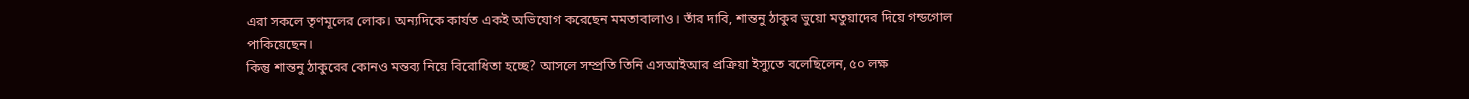এরা সকলে তৃণমূলের লোক। অন্যদিকে কার্যত একই অভিযোগ করেছেন মমতাবালাও। তাঁর দাবি, শান্তনু ঠাকুর ভুয়ো মতুয়াদের দিয়ে গন্ডগোল পাকিয়েছেন।
কিন্তু শান্তনু ঠাকুরের কোনও মন্তব্য নিয়ে বিরোধিতা হচ্ছে? আসলে সম্প্রতি তিনি এসআইআর প্রক্রিয়া ইস্যুতে বলেছিলেন, ৫০ লক্ষ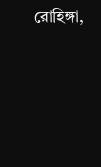রোহিঙ্গা,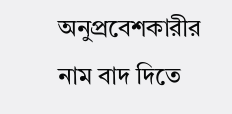অনুপ্রবেশকারীর নাম বাদ দিতে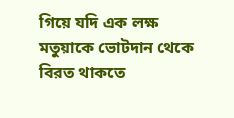গিয়ে যদি এক লক্ষ মতুয়াকে ভোটদান থেকে বিরত থাকতে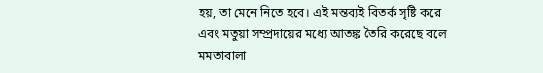হয়, তা মেনে নিতে হবে। এই মন্তব্যই বিতর্ক সৃষ্টি করে এবং মতুয়া সম্প্রদায়ের মধ্যে আতঙ্ক তৈরি করেছে বলে মমতাবালা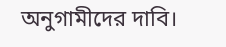অনুগামীদের দাবি।